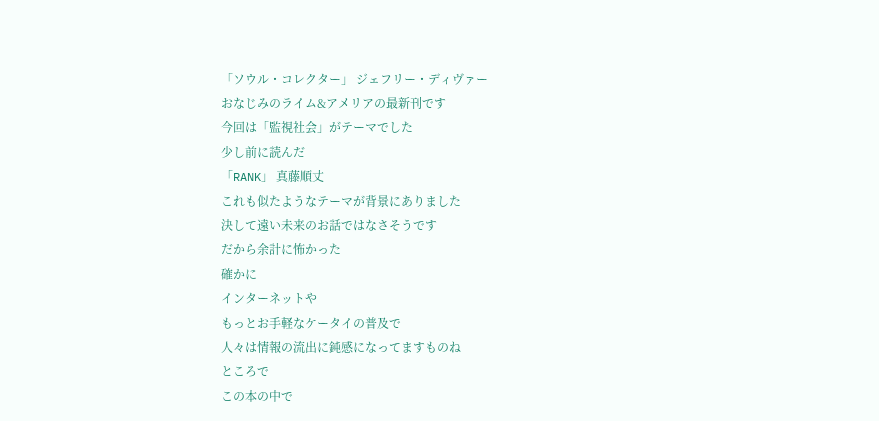「ソウル・コレクター」 ジェフリー・ディヴァー
おなじみのライム&アメリアの最新刊です
今回は「監視社会」がテーマでした
少し前に読んだ
「RANK」 真藤順丈
これも似たようなテーマが背景にありました
決して遠い未来のお話ではなさそうです
だから余計に怖かった
確かに
インターネットや
もっとお手軽なケータイの普及で
人々は情報の流出に鈍感になってますものね
ところで
この本の中で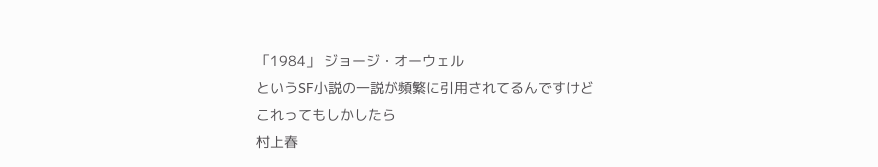「1984」 ジョージ・オーウェル
というSF小説の一説が頻繁に引用されてるんですけど
これってもしかしたら
村上春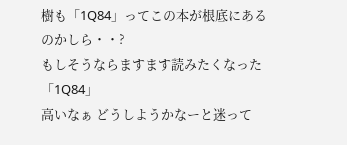樹も「1Q84」ってこの本が根底にあるのかしら・・?
もしそうならますます読みたくなった「1Q84」
高いなぁ どうしようかなーと迷って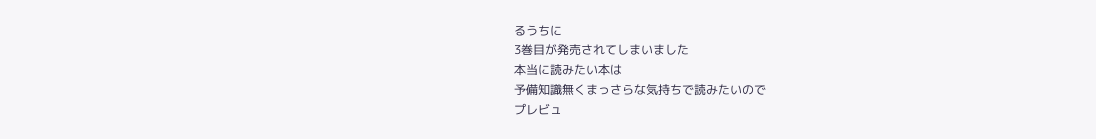るうちに
3巻目が発売されてしまいました
本当に読みたい本は
予備知識無くまっさらな気持ちで読みたいので
プレビュ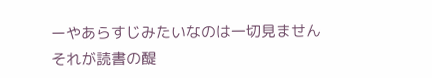ーやあらすじみたいなのは一切見ません
それが読書の醍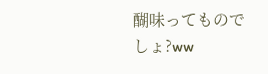醐味ってものでしょ?ww